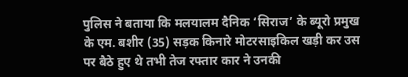पुलिस ने बताया कि मलयालम दैनिक ‘सिराज’ के ब्यूरो प्रमुख के एम. बशीर (35) सड़क किनारे मोटरसाइकिल खड़ी कर उस पर बैठे हुए थे तभी तेज रफ्तार कार ने उनकी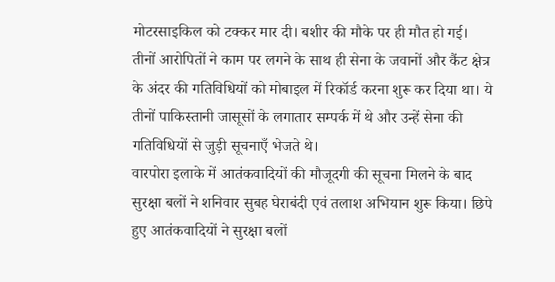मोटरसाइकिल को टक्कर मार दी। बशीर की मौके पर ही मौत हो गई।
तीनों आरोपितों ने काम पर लगने के साथ ही सेना के जवानों और कैंट क्षेत्र के अंदर की गतिविधियों को मोबाइल में रिकॉर्ड करना शुरू कर दिया था। ये तीनों पाकिस्तानी जासूसों के लगातार सम्पर्क में थे और उन्हें सेना की गतिविधियों से जुड़ी सूचनाएँ भेजते थे।
वारपोरा इलाके में आतंकवादियों की मौजूदगी की सूचना मिलने के बाद सुरक्षा बलों ने शनिवार सुबह घेराबंदी एवं तलाश अभियान शुरू किया। छिपे हुए आतंकवादियों ने सुरक्षा बलों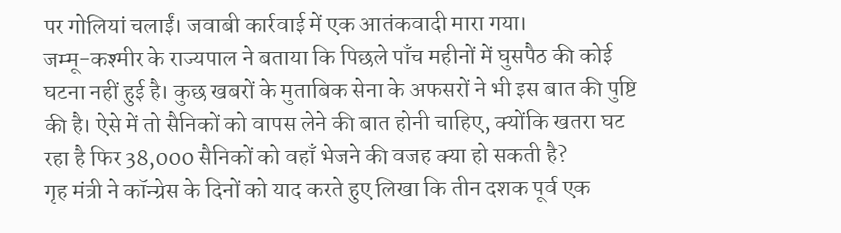पर गोलियां चलाईं। जवाबी कार्रवाई में एक आतंकवादी मारा गया।
जम्मू-कश्मीर के राज्यपाल ने बताया कि पिछले पाँच महीनों में घुसपैठ की कोई घटना नहीं हुई है। कुछ खबरों के मुताबिक सेना के अफसरों ने भी इस बात की पुष्टि की है। ऐसे में तो सैनिकों को वापस लेने की बात होनी चाहिए, क्योंकि खतरा घट रहा है फिर 38,000 सैनिकों को वहाँ भेजने की वजह क्या हो सकती है?
गृह मंत्री ने कॉन्ग्रेस के दिनों को याद करते हुए लिखा कि तीन दशक पूर्व एक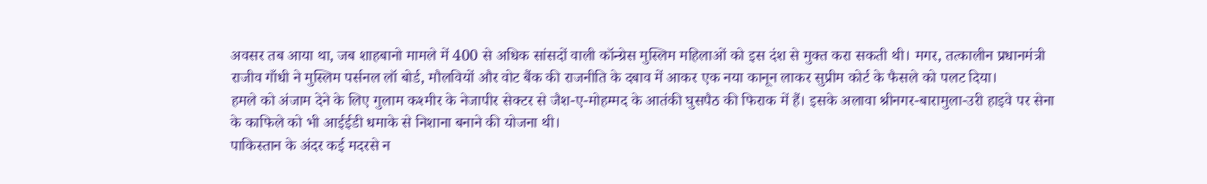अवसर तब आया था, जब शाहबानो मामले में 400 से अधिक सांसदों वाली कॉन्ग्रेस मुस्लिम महिलाओं को इस दंश से मुक्त करा सकती थी। मगर, तत्कालीन प्रधानमंत्री राजीव गाँधी ने मुस्लिम पर्सनल लॉ बोर्ड, मौलवियों और वोट बैंक की राजनीति के दबाव में आकर एक नया कानून लाकर सुप्रीम कोर्ट के फैसले को पलट दिया।
हमले को अंजाम देने के लिए गुलाम कश्मीर के नेजापीर सेक्टर से जैश-ए-मोहम्मद के आतंकी घुसपैठ की फिराक में हैं। इसके अलावा श्रीनगर-बारामुला-उरी हाइवे पर सेना के काफिले को भी आईईडी धमाके से निशाना बनाने की योजना थी।
पाकिस्तान के अंदर कई मदरसे न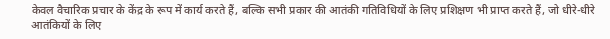केवल वैचारिक प्रचार के केंद्र के रूप में कार्य करते हैं, बल्कि सभी प्रकार की आतंकी गतिविधियों के लिए प्रशिक्षण भी प्राप्त करते हैं, जो धीरे-धीरे आतंकियों के लिए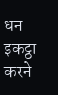धन इकट्ठा करने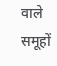वाले समूहों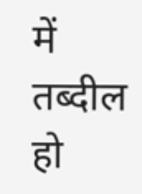में तब्दील हो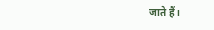जाते हैं।